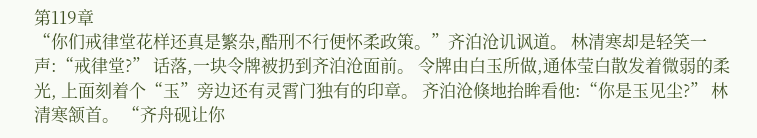第119章
“你们戒律堂花样还真是繁杂,酷刑不行便怀柔政策。”齐泊沧讥讽道。 林清寒却是轻笑一声:“戒律堂?” 话落,一块令牌被扔到齐泊沧面前。 令牌由白玉所做,通体莹白散发着微弱的柔光, 上面刻着个“玉”旁边还有灵霄门独有的印章。 齐泊沧倏地抬眸看他:“你是玉见尘?” 林清寒颔首。 “齐舟砚让你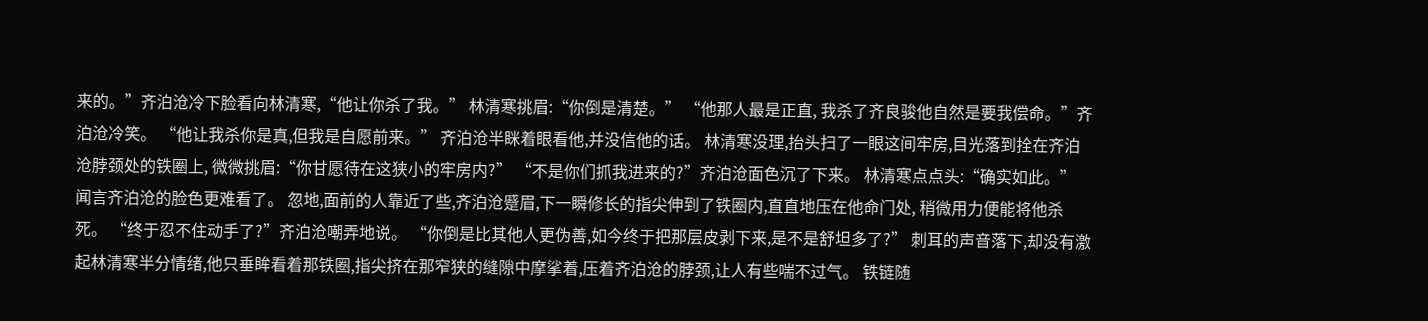来的。”齐泊沧冷下脸看向林清寒,“他让你杀了我。” 林清寒挑眉:“你倒是清楚。” “他那人最是正直, 我杀了齐良骏他自然是要我偿命。”齐泊沧冷笑。 “他让我杀你是真,但我是自愿前来。” 齐泊沧半眯着眼看他,并没信他的话。 林清寒没理,抬头扫了一眼这间牢房,目光落到拴在齐泊沧脖颈处的铁圈上, 微微挑眉:“你甘愿待在这狭小的牢房内?” “不是你们抓我进来的?”齐泊沧面色沉了下来。 林清寒点点头:“确实如此。” 闻言齐泊沧的脸色更难看了。 忽地,面前的人靠近了些,齐泊沧蹙眉,下一瞬修长的指尖伸到了铁圈内,直直地压在他命门处, 稍微用力便能将他杀死。 “终于忍不住动手了?”齐泊沧嘲弄地说。 “你倒是比其他人更伪善,如今终于把那层皮剥下来,是不是舒坦多了?” 刺耳的声音落下,却没有激起林清寒半分情绪,他只垂眸看着那铁圈,指尖挤在那窄狭的缝隙中摩挲着,压着齐泊沧的脖颈,让人有些喘不过气。 铁链随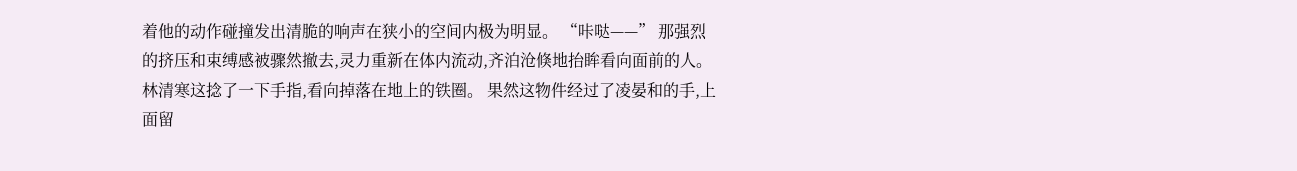着他的动作碰撞发出清脆的响声在狭小的空间内极为明显。 “咔哒——” 那强烈的挤压和束缚感被骤然撤去,灵力重新在体内流动,齐泊沧倏地抬眸看向面前的人。 林清寒这捻了一下手指,看向掉落在地上的铁圈。 果然这物件经过了凌晏和的手,上面留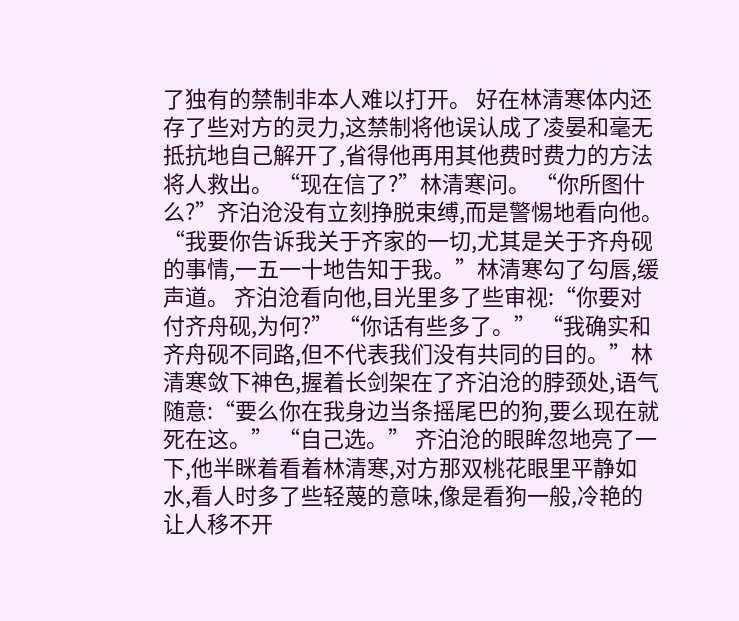了独有的禁制非本人难以打开。 好在林清寒体内还存了些对方的灵力,这禁制将他误认成了凌晏和毫无抵抗地自己解开了,省得他再用其他费时费力的方法将人救出。 “现在信了?”林清寒问。 “你所图什么?”齐泊沧没有立刻挣脱束缚,而是警惕地看向他。 “我要你告诉我关于齐家的一切,尤其是关于齐舟砚的事情,一五一十地告知于我。”林清寒勾了勾唇,缓声道。 齐泊沧看向他,目光里多了些审视:“你要对付齐舟砚,为何?” “你话有些多了。” “我确实和齐舟砚不同路,但不代表我们没有共同的目的。”林清寒敛下神色,握着长剑架在了齐泊沧的脖颈处,语气随意:“要么你在我身边当条摇尾巴的狗,要么现在就死在这。” “自己选。” 齐泊沧的眼眸忽地亮了一下,他半眯着看着林清寒,对方那双桃花眼里平静如水,看人时多了些轻蔑的意味,像是看狗一般,冷艳的让人移不开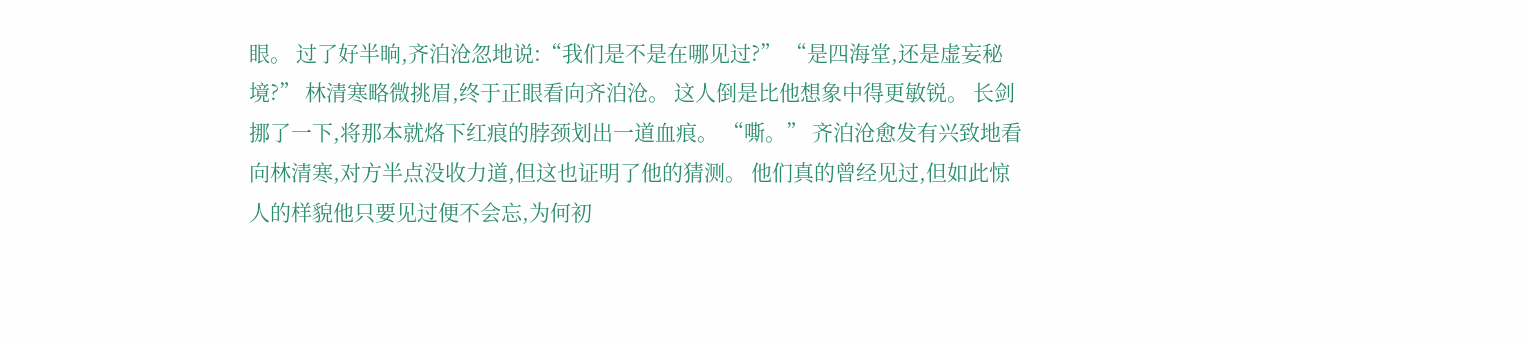眼。 过了好半晌,齐泊沧忽地说:“我们是不是在哪见过?” “是四海堂,还是虚妄秘境?” 林清寒略微挑眉,终于正眼看向齐泊沧。 这人倒是比他想象中得更敏锐。 长剑挪了一下,将那本就烙下红痕的脖颈划出一道血痕。 “嘶。” 齐泊沧愈发有兴致地看向林清寒,对方半点没收力道,但这也证明了他的猜测。 他们真的曾经见过,但如此惊人的样貌他只要见过便不会忘,为何初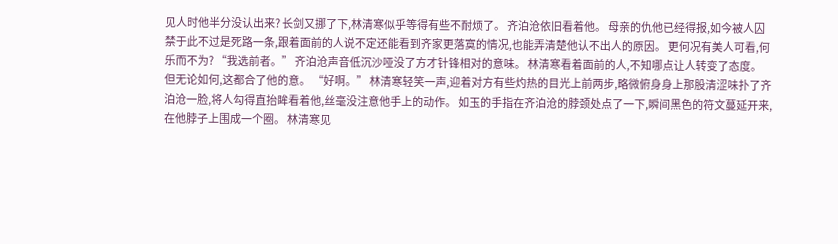见人时他半分没认出来? 长剑又挪了下,林清寒似乎等得有些不耐烦了。 齐泊沧依旧看着他。 母亲的仇他已经得报,如今被人囚禁于此不过是死路一条,跟着面前的人说不定还能看到齐家更落寞的情况,也能弄清楚他认不出人的原因。 更何况有美人可看,何乐而不为? “我选前者。” 齐泊沧声音低沉沙哑没了方才针锋相对的意味。 林清寒看着面前的人,不知哪点让人转变了态度。 但无论如何,这都合了他的意。 “好啊。” 林清寒轻笑一声,迎着对方有些灼热的目光上前两步,略微俯身身上那股清涩味扑了齐泊沧一脸,将人勾得直抬眸看着他,丝毫没注意他手上的动作。 如玉的手指在齐泊沧的脖颈处点了一下,瞬间黑色的符文蔓延开来,在他脖子上围成一个圈。 林清寒见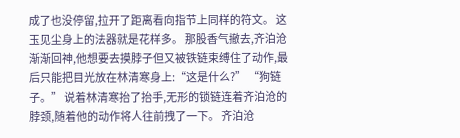成了也没停留,拉开了距离看向指节上同样的符文。 这玉见尘身上的法器就是花样多。 那股香气撤去,齐泊沧渐渐回神,他想要去摸脖子但又被铁链束缚住了动作,最后只能把目光放在林清寒身上:“这是什么?” “狗链子。” 说着林清寒抬了抬手,无形的锁链连着齐泊沧的脖颈,随着他的动作将人往前拽了一下。 齐泊沧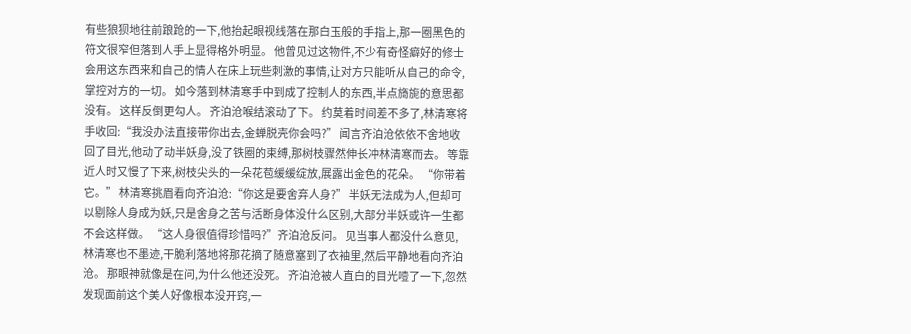有些狼狈地往前踉跄的一下,他抬起眼视线落在那白玉般的手指上,那一圈黑色的符文很窄但落到人手上显得格外明显。 他曾见过这物件,不少有奇怪癖好的修士会用这东西来和自己的情人在床上玩些刺激的事情,让对方只能听从自己的命令,掌控对方的一切。 如今落到林清寒手中到成了控制人的东西,半点旖旎的意思都没有。 这样反倒更勾人。 齐泊沧喉结滚动了下。 约莫着时间差不多了,林清寒将手收回:“我没办法直接带你出去,金蝉脱壳你会吗?” 闻言齐泊沧依依不舍地收回了目光,他动了动半妖身,没了铁圈的束缚,那树枝骤然伸长冲林清寒而去。 等靠近人时又慢了下来,树枝尖头的一朵花苞缓缓绽放,展露出金色的花朵。 “你带着它。” 林清寒挑眉看向齐泊沧:“你这是要舍弃人身?” 半妖无法成为人,但却可以剔除人身成为妖,只是舍身之苦与活断身体没什么区别,大部分半妖或许一生都不会这样做。 “这人身很值得珍惜吗?”齐泊沧反问。 见当事人都没什么意见,林清寒也不墨迹,干脆利落地将那花摘了随意塞到了衣袖里,然后平静地看向齐泊沧。 那眼神就像是在问,为什么他还没死。 齐泊沧被人直白的目光噎了一下,忽然发现面前这个美人好像根本没开窍,一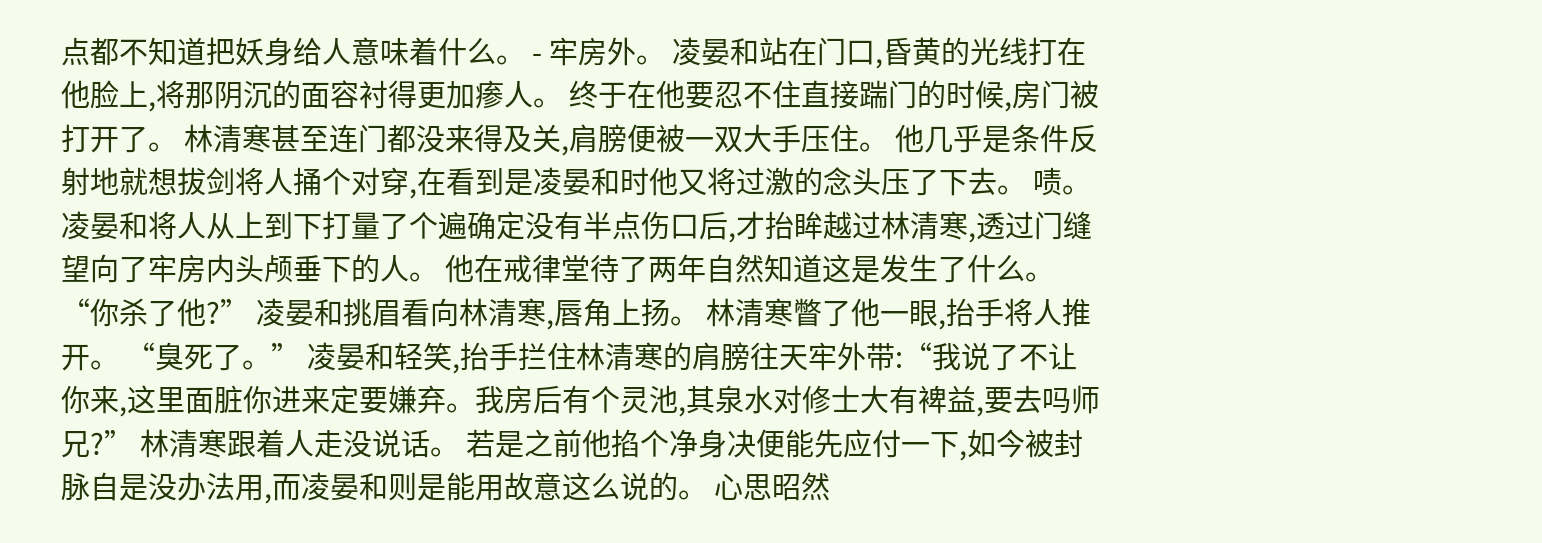点都不知道把妖身给人意味着什么。 - 牢房外。 凌晏和站在门口,昏黄的光线打在他脸上,将那阴沉的面容衬得更加瘆人。 终于在他要忍不住直接踹门的时候,房门被打开了。 林清寒甚至连门都没来得及关,肩膀便被一双大手压住。 他几乎是条件反射地就想拔剑将人捅个对穿,在看到是凌晏和时他又将过激的念头压了下去。 啧。 凌晏和将人从上到下打量了个遍确定没有半点伤口后,才抬眸越过林清寒,透过门缝望向了牢房内头颅垂下的人。 他在戒律堂待了两年自然知道这是发生了什么。 “你杀了他?” 凌晏和挑眉看向林清寒,唇角上扬。 林清寒瞥了他一眼,抬手将人推开。 “臭死了。” 凌晏和轻笑,抬手拦住林清寒的肩膀往天牢外带:“我说了不让你来,这里面脏你进来定要嫌弃。我房后有个灵池,其泉水对修士大有裨益,要去吗师兄?” 林清寒跟着人走没说话。 若是之前他掐个净身决便能先应付一下,如今被封脉自是没办法用,而凌晏和则是能用故意这么说的。 心思昭然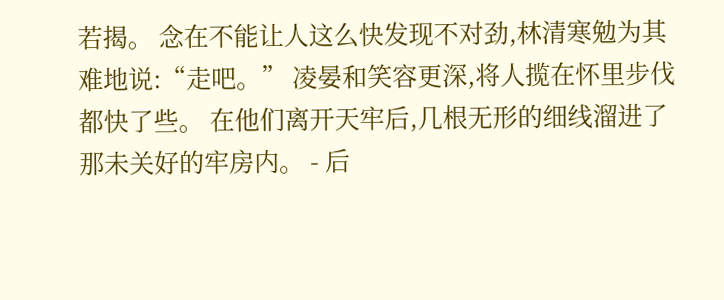若揭。 念在不能让人这么快发现不对劲,林清寒勉为其难地说:“走吧。” 凌晏和笑容更深,将人揽在怀里步伐都快了些。 在他们离开天牢后,几根无形的细线溜进了那未关好的牢房内。 - 后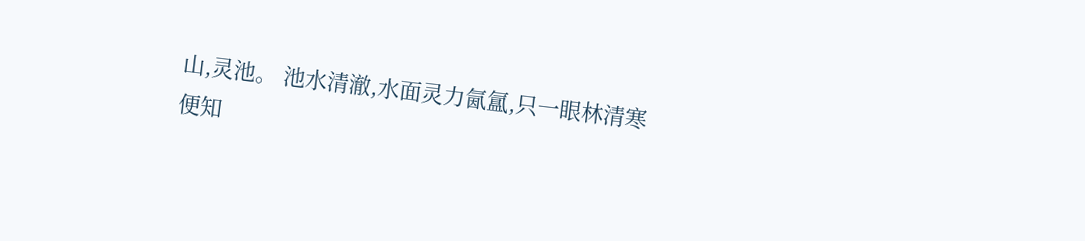山,灵池。 池水清澈,水面灵力氤氲,只一眼林清寒便知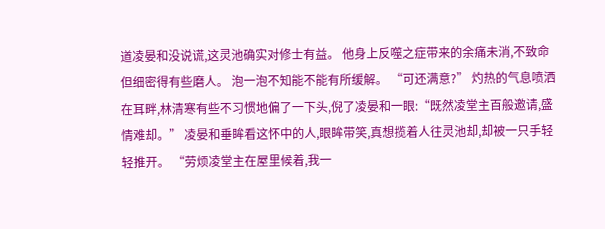道凌晏和没说谎,这灵池确实对修士有益。 他身上反噬之症带来的余痛未消,不致命但细密得有些磨人。 泡一泡不知能不能有所缓解。 “可还满意?” 灼热的气息喷洒在耳畔,林清寒有些不习惯地偏了一下头,倪了凌晏和一眼:“既然凌堂主百般邀请,盛情难却。” 凌晏和垂眸看这怀中的人,眼眸带笑,真想揽着人往灵池却,却被一只手轻轻推开。 “劳烦凌堂主在屋里候着,我一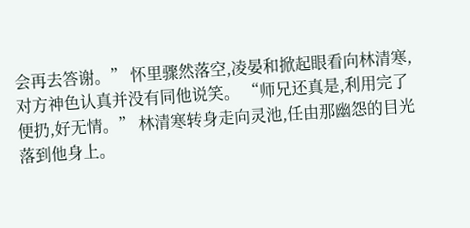会再去答谢。” 怀里骤然落空,凌晏和掀起眼看向林清寒,对方神色认真并没有同他说笑。 “师兄还真是,利用完了便扔,好无情。” 林清寒转身走向灵池,任由那幽怨的目光落到他身上。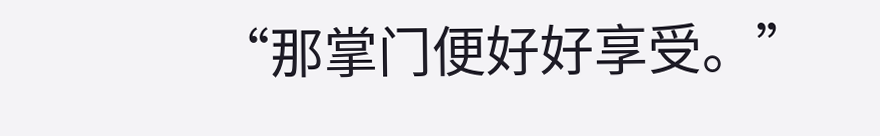“那掌门便好好享受。”